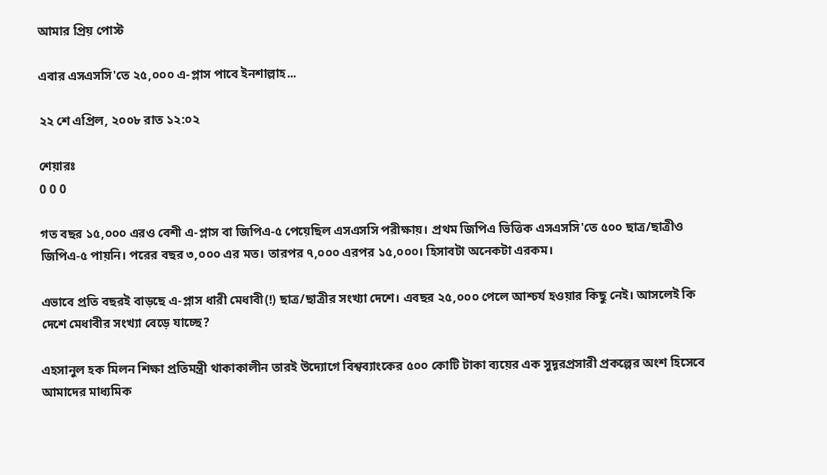আমার প্রিয় পোস্ট

এবার এসএসসি'তে ২৫,০০০ এ-প্লাস পাবে ইনশাল্লাহ...

২২ শে এপ্রিল, ২০০৮ রাত ১২:০২

শেয়ারঃ
0 0 0

গত বছর ১৫,০০০ এরও বেশী এ-প্লাস বা জিপিএ-৫ পেয়েছিল এসএসসি পরীক্ষায়। প্রথম জিপিএ ভিত্তিক এসএসসি'তে ৫০০ ছাত্র/ছাত্রীও জিপিএ-৫ পায়নি। পরের বছর ৩,০০০ এর মত। তারপর ৭,০০০ এরপর ১৫,০০০। হিসাবটা অনেকটা এরকম।

এভাবে প্রতি বছরই বাড়ছে এ-প্লাস ধারী মেধাবী(!) ছাত্র/ছাত্রীর সংখ্যা দেশে। এবছর ২৫,০০০ পেলে আশ্চর্য হওয়ার কিছু নেই। আসলেই কি দেশে মেধাবীর সংখ্যা বেড়ে যাচ্ছে?

এহসানুল হক মিলন শিক্ষা প্রতিমন্ত্রী থাকাকালীন তারই উদ্যোগে বিশ্বব্যাংকের ৫০০ কোটি টাকা ব্যয়ের এক সুদূরপ্রসারী প্রকল্পের অংশ হিসেবে আমাদের মাধ্যমিক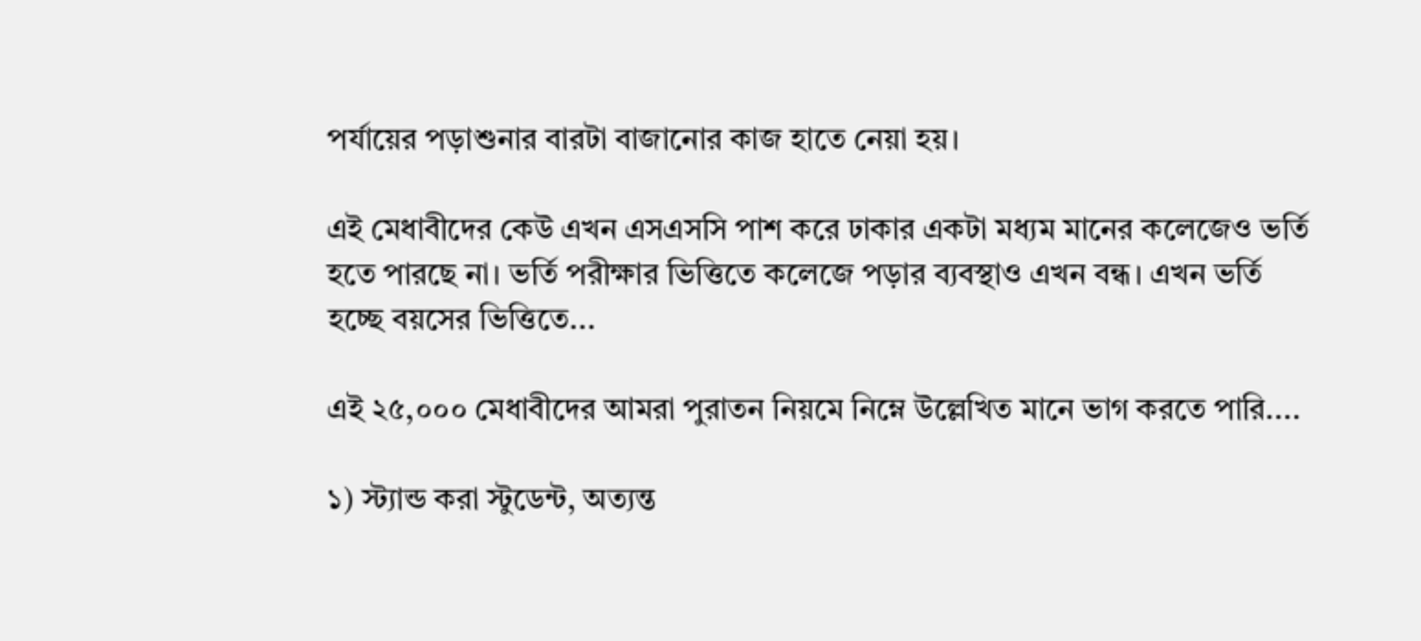পর্যায়ের পড়াশুনার বারটা বাজানোর কাজ হাতে নেয়া হয়।

এই মেধাবীদের কেউ এখন এসএসসি পাশ করে ঢাকার একটা মধ্যম মানের কলেজেও ভর্তি হতে পারছে না। ভর্তি পরীক্ষার ভিত্তিতে কলেজে পড়ার ব্যবস্থাও এখন বন্ধ। এখন ভর্তি হচ্ছে বয়সের ভিত্তিতে...

এই ২৫,০০০ মেধাবীদের আমরা পুরাতন নিয়মে নিম্নে উল্লেখিত মানে ভাগ করতে পারি....

১) স্ট্যান্ড করা স্টুডেন্ট, অত্যন্ত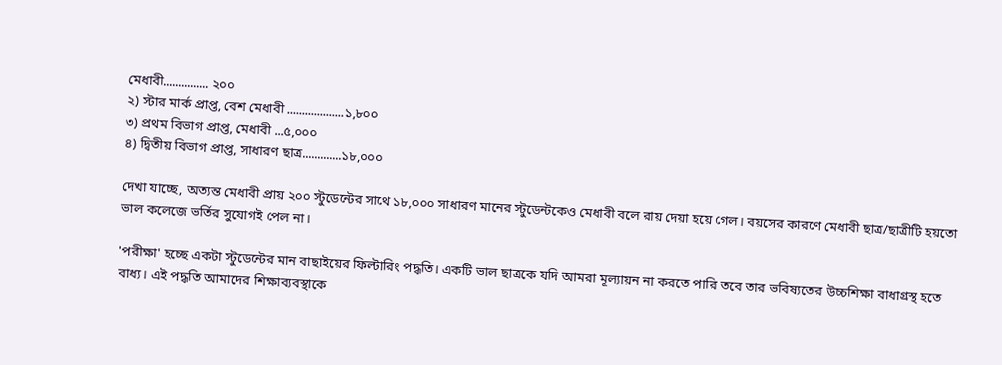মেধাবী............... ২০০
২) স্টার মার্ক প্রাপ্ত, বেশ মেধাবী ...................১,৮০০
৩) প্রথম বিভাগ প্রাপ্ত, মেধাবী ...৫,০০০
৪) দ্বিতীয় বিভাগ প্রাপ্ত, সাধারণ ছাত্র.............১৮,০০০

দেখা যাচ্ছে, অত্যন্ত মেধাবী প্রায় ২০০ স্টুডেন্টের সাথে ১৮,০০০ সাধারণ মানের স্টুডেন্টকেও মেধাবী বলে রায় দেয়া হয়ে গেল। বয়সের কারণে মেধাবী ছাত্র/ছাত্রীটি হয়তো ভাল কলেজে ভর্তির সুযোগই পেল না।

'পরীক্ষা' হচ্ছে একটা স্টুডেন্টের মান বাছাইয়ের ফিল্টারিং পদ্ধতি। একটি ভাল ছাত্রকে যদি আমরা মূল্যায়ন না করতে পারি তবে তার ভবিষ্যতের উচ্চশিক্ষা বাধাগ্রস্থ হতে বাধ্য। এই পদ্ধতি আমাদের শিক্ষাব্যবস্থাকে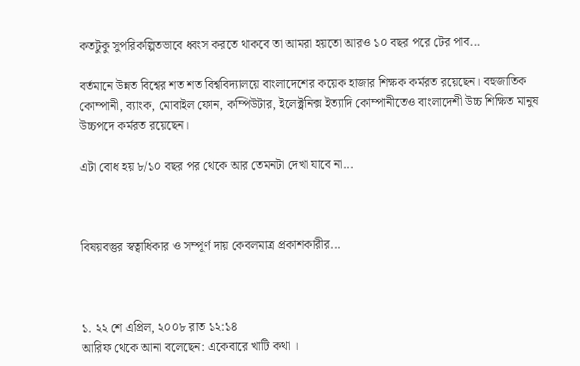কতটুকু সুপরিকল্পিতভাবে ধ্বংস করতে থাকবে তা আমরা হয়তো আরও ১০ বছর পরে টের পাব...

বর্তমানে উন্নত বিশ্বের শত শত বিশ্ববিদ্যালয়ে বাংলাদেশের কয়েক হাজার শিক্ষক কর্মরত রয়েছেন। বহুজাতিক কোম্পানী, ব্যাংক, মোবাইল ফোন, কম্পিউটার, ইলেক্ট্রনিক্স ইত্যাদি কোম্পানীতেও বাংলাদেশী উচ্চ শিক্ষিত মানুষ উচ্চপদে কর্মরত রয়েছেন।

এটা বোধ হয় ৮/১০ বছর পর থেকে আর তেমনটা দেখা যাবে না...



বিষয়বস্তুর স্বত্বাধিকার ও সম্পূর্ণ দায় কেবলমাত্র প্রকাশকারীর...



১. ২২ শে এপ্রিল, ২০০৮ রাত ১২:১৪
আরিফ থেকে আনা বলেছেন: একেবারে খাটি কথা ।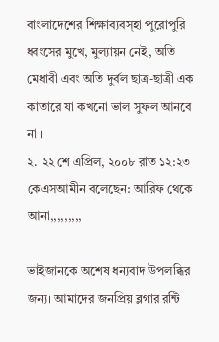বাংলাদেশের শিক্ষাব্যবস্হা পুরোপুরি ধ্বংসের মুখে, মুল্যায়ন নেই, অতি মেধাবী এবং অতি দুর্বল ছাত্র-ছাত্রী এক কাতারে যা কখনো ভাল সুফল আনবে না ।
২. ২২ শে এপ্রিল, ২০০৮ রাত ১২:২৩
কেএসআমীন বলেছেন: আরিফ থেকে আনা,,,,,,,,,

ভাইজানকে অশেষ ধন্যবাদ উপলব্ধির জন্য। আমাদের জনপ্রিয় ব্লগার রন্টি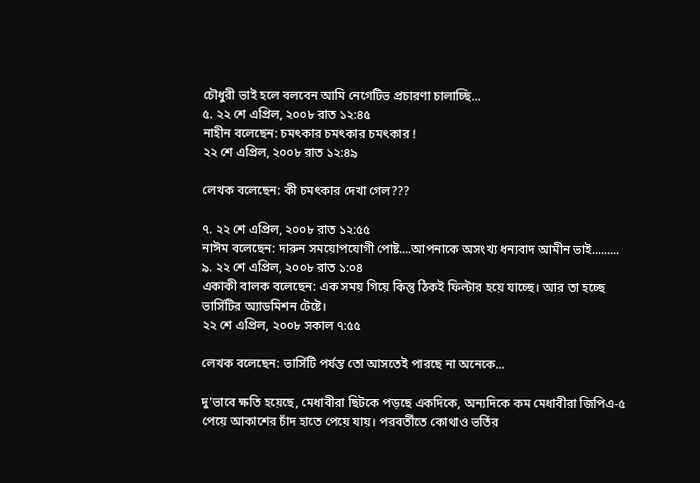চৌধুরী ভাই হলে বলবেন আমি নেগেটিভ প্রচারণা চালাচ্ছি...
৫. ২২ শে এপ্রিল, ২০০৮ রাত ১২:৪৫
নাহীন বলেছেন: চমৎকার চমৎকার চমৎকার !
২২ শে এপ্রিল, ২০০৮ রাত ১২:৪৯

লেখক বলেছেন: কী চমৎকার দেখা গেল???

৭. ২২ শে এপ্রিল, ২০০৮ রাত ১২:৫৫
নাঈম বলেছেন: দারুন সময়োপযোগী পোষ্ট....আপনাকে অসংখ্য ধন্যবাদ আমীন ভাই.........
৯. ২২ শে এপ্রিল, ২০০৮ রাত ১:০৪
একাকী বালক বলেছেন: এক সময় গিয়ে কিন্তু ঠিকই ফিল্টার হয়ে যাচ্ছে। আর তা হচ্ছে ভার্সিটির অ্যাডমিশন টেষ্টে।
২২ শে এপ্রিল, ২০০৮ সকাল ৭:৫৫

লেখক বলেছেন: ভার্সিটি পর্যন্ত তো আসতেই পারছে না অনেকে...

দু'ভাবে ক্ষতি হয়েছে, মেধাবীরা ছিটকে পড়ছে একদিকে, অন্যদিকে কম মেধাবীরা জিপিএ-৫ পেয়ে আকাশের চাঁদ হাতে পেয়ে যায়। পরবর্তীতে কোথাও ভর্তির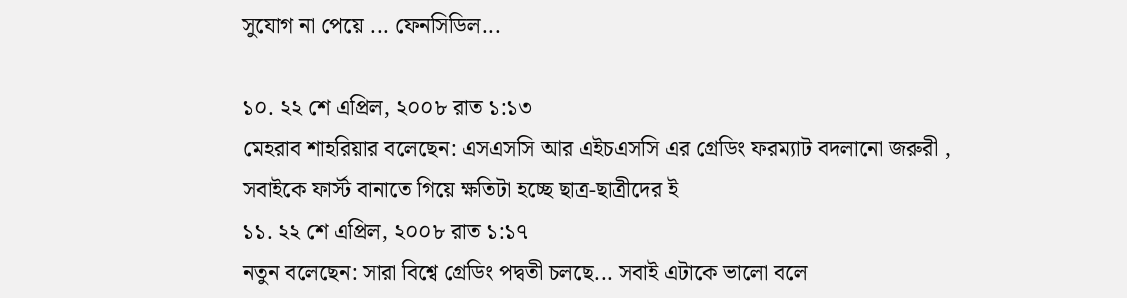সুযোগ না পেয়ে ... ফেনসিডিল...

১০. ২২ শে এপ্রিল, ২০০৮ রাত ১:১৩
মেহরাব শাহরিয়ার বলেছেন: এসএসসি আর এইচএসসি এর গ্রেডিং ফরম্যাট বদলানো জরুরী , সবাইকে ফার্স্ট বানাতে গিয়ে ক্ষতিটা হচ্ছে ছাত্র-ছাত্রীদের ই
১১. ২২ শে এপ্রিল, ২০০৮ রাত ১:১৭
নতুন বলেছেন: সারা বিশ্বে গ্রেডিং পদ্বতী চলছে... সবাই এটাকে ভালো বলে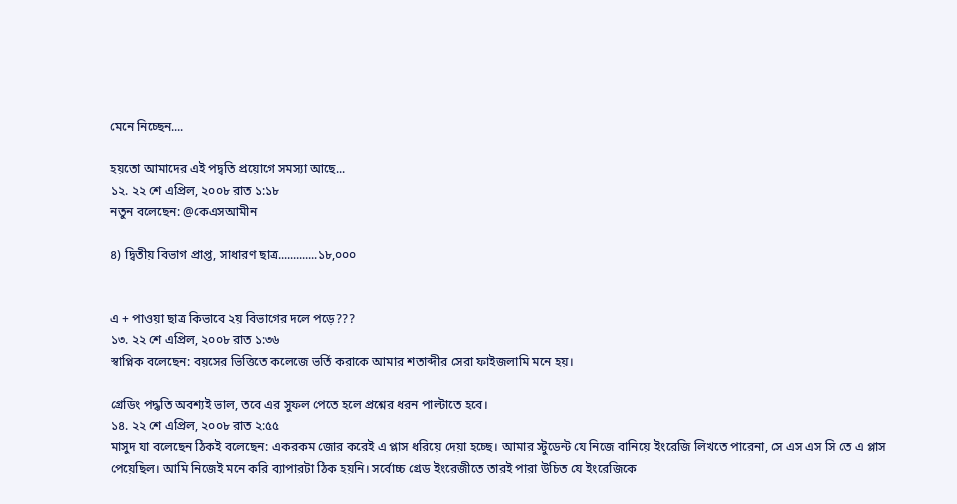মেনে নিচ্ছেন....

হয়তো আমাদের এই পদ্বতি প্রয়োগে সমস্যা আছে...
১২. ২২ শে এপ্রিল, ২০০৮ রাত ১:১৮
নতুন বলেছেন: @কেএসআমীন

৪) দ্বিতীয় বিভাগ প্রাপ্ত, সাধারণ ছাত্র.............১৮,০০০


এ + পাওয়া ছাত্র কিভাবে ২য় বিভাগের দলে পড়ে???
১৩. ২২ শে এপ্রিল, ২০০৮ রাত ১:৩৬
স্বাপ্নিক বলেছেন: বয়সের ভিত্তিতে কলেজে ভর্তি করাকে আমার শতাব্দীর সেরা ফাইজলামি মনে হয়।

গ্রেডিং পদ্ধতি অবশ্যই ভাল, তবে এর সুফল পেতে হলে প্রশ্নের ধরন পাল্টাতে হবে।
১৪. ২২ শে এপ্রিল, ২০০৮ রাত ২:৫৫
মাসুদ যা বলেছেন ঠিকই বলেছেন: একরকম জোর করেই এ প্লাস ধরিয়ে দেয়া হচ্ছে। আমার স্টুডেন্ট যে নিজে বানিয়ে ইংরেজি লিখতে পারেনা, সে এস এস সি তে এ প্লাস পেয়েছিল। আমি নিজেই মনে করি ব্যাপারটা ঠিক হয়নি। সর্বোচ্চ গ্রেড ইংরেজীতে তারই পারা উচিত যে ইংরেজিকে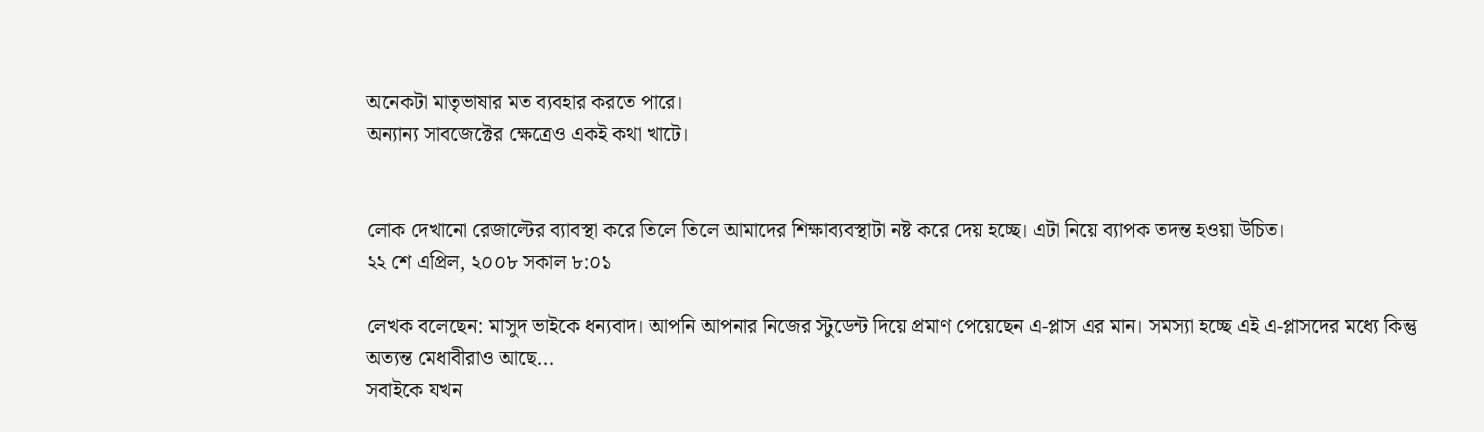অনেকটা মাতৃভাষার মত ব্যবহার করতে পারে।
অন্যান্য সাবজেক্টের ক্ষেত্রেও একই কথা খাটে।


লোক দেখানো রেজাল্টের ব্যাবস্থা করে তিলে তিলে আমাদের শিক্ষাব্যবস্থাটা নষ্ট করে দেয় হচ্ছে। এটা নিয়ে ব্যাপক তদন্ত হওয়া উচিত।
২২ শে এপ্রিল, ২০০৮ সকাল ৮:০১

লেখক বলেছেন: মাসুদ ভাইকে ধন্যবাদ। আপনি আপনার নিজের স্টুডেন্ট দিয়ে প্রমাণ পেয়েছেন এ-প্লাস এর মান। সমস্যা হচ্ছে এই এ-প্লাসদের মধ্যে কিন্তু অত্যন্ত মেধাবীরাও আছে...
সবাইকে যখন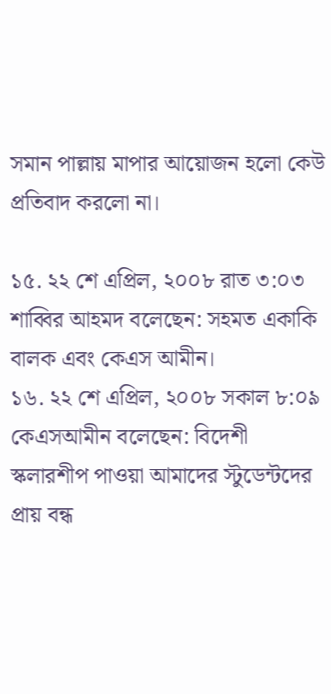সমান পাল্লায় মাপার আয়োজন হলো কেউ প্রতিবাদ করলো না।

১৫. ২২ শে এপ্রিল, ২০০৮ রাত ৩:০৩
শাব্বির আহমদ বলেছেন: সহমত একাকি বালক এবং কেএস আমীন।
১৬. ২২ শে এপ্রিল, ২০০৮ সকাল ৮:০৯
কেএসআমীন বলেছেন: বিদেশী স্কলারশীপ পাওয়া আমাদের স্টুডেন্টদের প্রায় বন্ধ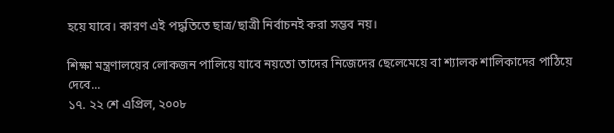হয়ে যাবে। কারণ এই পদ্ধতিতে ছাত্র/ছাত্রী নির্বাচনই করা সম্ভব নয়।

শিক্ষা মন্ত্রণালয়ের লোকজন পালিয়ে যাবে নয়তো তাদের নিজেদের ছেলেমেয়ে বা শ্যালক শালিকাদের পাঠিয়ে দেবে...
১৭. ২২ শে এপ্রিল, ২০০৮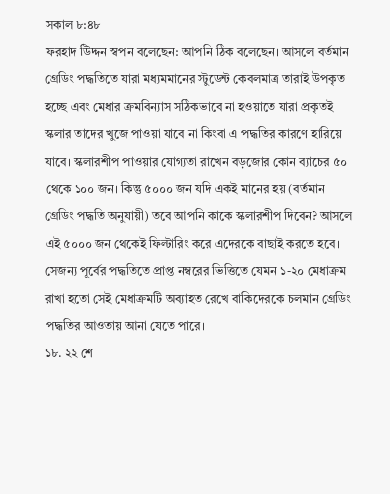সকাল ৮:৪৮
ফরহাদ উিদ্দন স্বপন বলেছেন: আপনি ঠিক বলেছেন। আসলে বর্তমান গ্রেডিং পদ্ধতিতে যারা মধ্যমমানের স্টুডেন্ট কেবলমাত্র তারাই উপকৃত হচ্ছে এবং মেধার ক্রমবিন্যাস সঠিকভাবে না হওয়াতে যারা প্রকৃতই স্কলার তাদের খুজে পাওয়া যাবে না কিংবা এ পদ্ধতির কারণে হারিয়ে যাবে। স্কলারশীপ পাওয়ার যোগ্যতা রাখেন বড়জোর কোন ব্যাচের ৫০ থেকে ১০০ জন। কিন্তু ৫০০০ জন যদি একই মানের হয় (বর্তমান গ্রেডিং পদ্ধতি অনুযায়ী) তবে আপনি কাকে স্কলারশীপ দিবেন? আসলে এই ৫০০০ জন থেকেই ফিল্টারিং করে এদেরকে বাছাই করতে হবে। সেজন্য পূর্বের পদ্ধতিতে প্রাপ্ত নম্বরের ভিত্তিতে যেমন ১-২০ মেধাক্রম রাখা হতো সেই মেধাক্রমটি অব্যাহত রেখে বাকিদেরকে চলমান গ্রেডিং পদ্ধতির আওতায় আনা যেতে পারে।
১৮. ২২ শে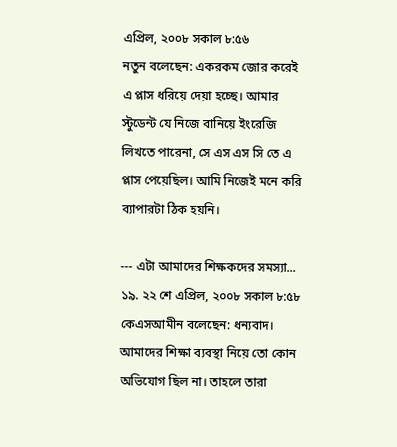এপ্রিল, ২০০৮ সকাল ৮:৫৬
নতুন বলেছেন: একরকম জোর করেই এ প্লাস ধরিয়ে দেয়া হচ্ছে। আমার স্টুডেন্ট যে নিজে বানিয়ে ইংরেজি লিখতে পারেনা, সে এস এস সি তে এ প্লাস পেয়েছিল। আমি নিজেই মনে করি ব্যাপারটা ঠিক হয়নি।

--- এটা আমাদের শিক্ষকদের সমস্যা...
১৯. ২২ শে এপ্রিল, ২০০৮ সকাল ৮:৫৮
কেএসআমীন বলেছেন: ধন্যবাদ। আমাদের শিক্ষা ব্যবস্থা নিয়ে তো কোন অভিযোগ ছিল না। তাহলে তারা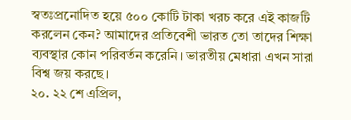স্বতঃপ্রনোদিত হয়ে ৫০০ কোটি টাকা খরচ করে এই কাজটি করলেন কেন? আমাদের প্রতিবেশী ভারত তো তাদের শিক্ষা ব্যবস্থার কোন পরিবর্তন করেনি। ভারতীয় মেধারা এখন সারা বিশ্ব জয় করছে।
২০. ২২ শে এপ্রিল,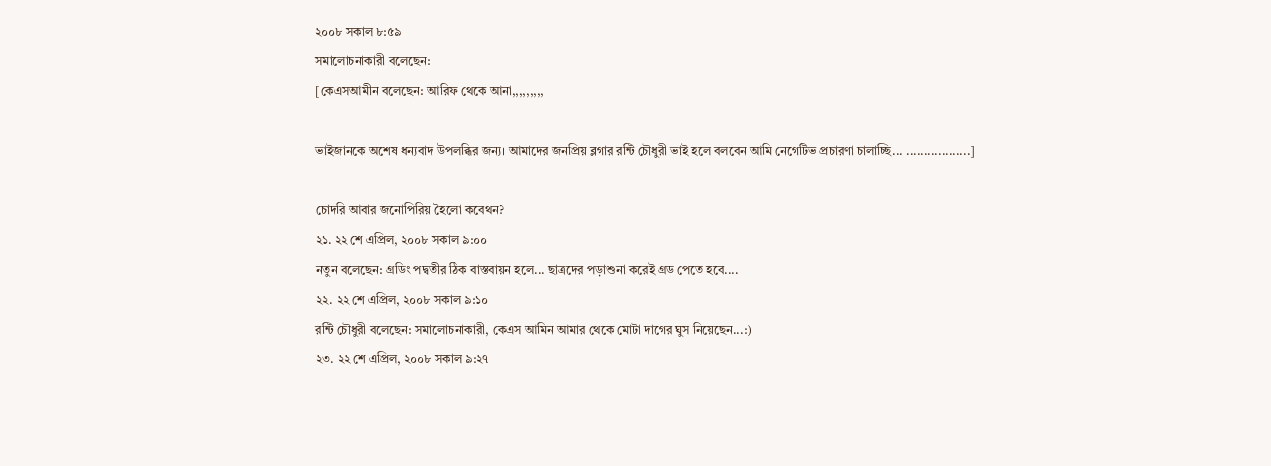২০০৮ সকাল ৮:৫৯
সমালোচনাকারী বলেছেন:
[কেএসআমীন বলেছেন: আরিফ থেকে আনা,,,,,,,,,

ভাইজানকে অশেষ ধন্যবাদ উপলব্ধির জন্য। আমাদের জনপ্রিয় ব্লগার রন্টি চৌধুরী ভাই হলে বলবেন আমি নেগেটিভ প্রচারণা চালাচ্ছি... ..................]

চোদরি আবার জনোপিরিয় হৈলো কবেথন?
২১. ২২ শে এপ্রিল, ২০০৮ সকাল ৯:০০
নতুন বলেছেন: গ্রডিং পদ্বতীর ঠিক বাস্তবায়ন হলে... ছাত্রদের পড়াশুনা করেই গ্রড পেতে হবে....
২২. ২২ শে এপ্রিল, ২০০৮ সকাল ৯:১০
রন্টি চৌধুরী বলেছেন: সমালোচনাকারী, কেএস আমিন আমার থেকে মোটা দাগের ঘুস নিয়েছেন...:)
২৩. ২২ শে এপ্রিল, ২০০৮ সকাল ৯:২৭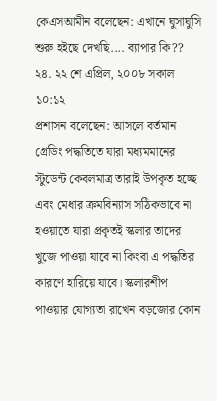কেএসআমীন বলেছেন: এখানে ঘুসাঘুসি শুরু হইছে দেখছি.... ব্যাপার কি??
২৪. ২২ শে এপ্রিল, ২০০৮ সকাল ১০:১২
প্রশাসন বলেছেন: আসলে বর্তমান গ্রেডিং পদ্ধতিতে যারা মধ্যমমানের স্টুডেন্ট কেবলমাত্র তারাই উপকৃত হচ্ছে এবং মেধার ক্রমবিন্যাস সঠিকভাবে না হওয়াতে যারা প্রকৃতই স্কলার তাদের খুজে পাওয়া যাবে না কিংবা এ পদ্ধতির কারণে হারিয়ে যাবে। স্কলারশীপ পাওয়ার যোগ্যতা রাখেন বড়জোর কোন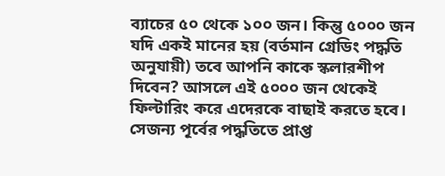ব্যাচের ৫০ থেকে ১০০ জন। কিন্তু ৫০০০ জন যদি একই মানের হয় (বর্তমান গ্রেডিং পদ্ধতি অনুযায়ী) তবে আপনি কাকে স্কলারশীপ দিবেন? আসলে এই ৫০০০ জন থেকেই ফিল্টারিং করে এদেরকে বাছাই করতে হবে। সেজন্য পূর্বের পদ্ধতিতে প্রাপ্ত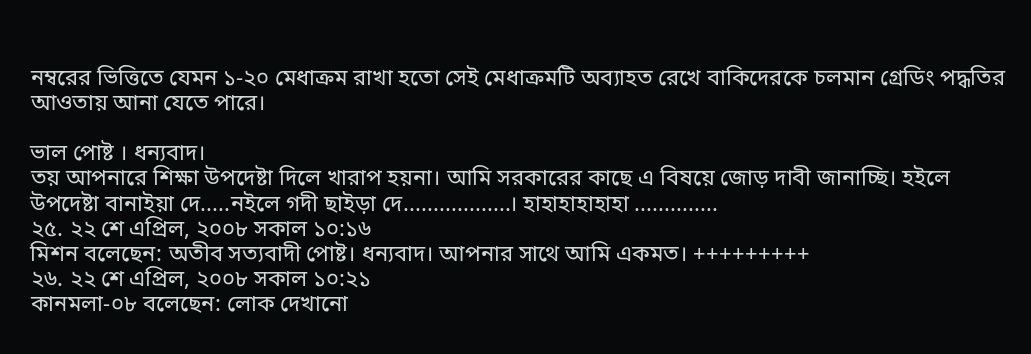নম্বরের ভিত্তিতে যেমন ১-২০ মেধাক্রম রাখা হতো সেই মেধাক্রমটি অব্যাহত রেখে বাকিদেরকে চলমান গ্রেডিং পদ্ধতির আওতায় আনা যেতে পারে।

ভাল পোষ্ট । ধন্যবাদ।
তয় আপনারে শিক্ষা উপদেষ্টা দিলে খারাপ হয়না। আমি সরকারের কাছে এ বিষয়ে জোড় দাবী জানাচ্ছি। হইলে উপদেষ্টা বানাইয়া দে.....নইলে গদী ছাইড়া দে..................। হাহাহাহাহাহা ..............
২৫. ২২ শে এপ্রিল, ২০০৮ সকাল ১০:১৬
মিশন বলেছেন: অতীব সত্যবাদী পোষ্ট। ধন্যবাদ। আপনার সাথে আমি একমত। +++++++++
২৬. ২২ শে এপ্রিল, ২০০৮ সকাল ১০:২১
কানমলা-০৮ বলেছেন: লোক দেখানো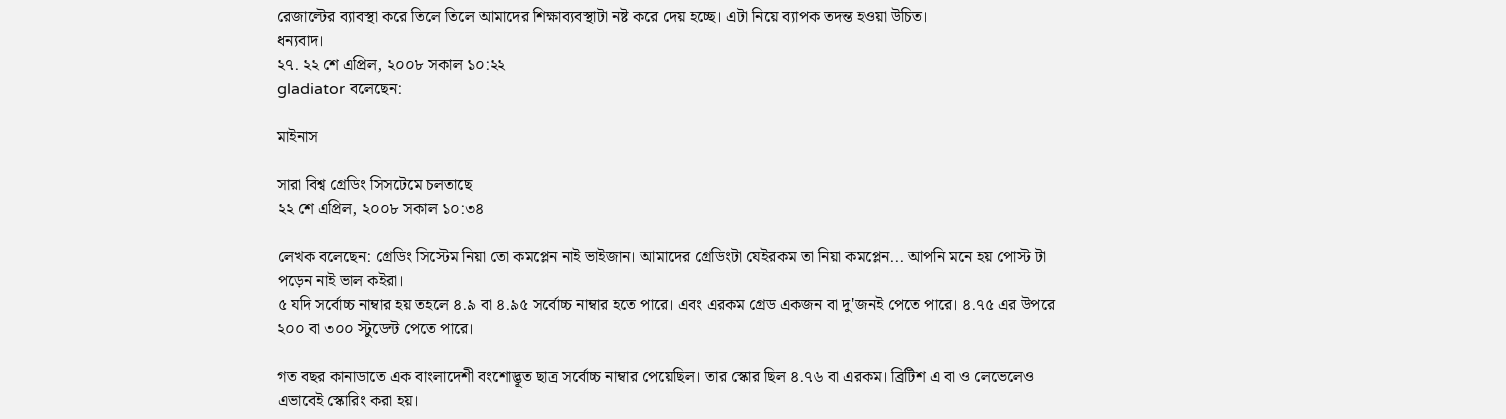রেজাল্টের ব্যাবস্থা করে তিলে তিলে আমাদের শিক্ষাব্যবস্থাটা নষ্ট করে দেয় হচ্ছে। এটা নিয়ে ব্যাপক তদন্ত হওয়া উচিত।
ধন্যবাদ।
২৭. ২২ শে এপ্রিল, ২০০৮ সকাল ১০:২২
gladiator বলেছেন:

মাইনাস

সারা বিশ্ব গ্রেডিং সিসটেমে চলতাছে
২২ শে এপ্রিল, ২০০৮ সকাল ১০:৩৪

লেখক বলেছেন: গ্রেডিং সিস্টেম নিয়া তো কমপ্লেন নাই ভাইজান। আমাদের গ্রেডিংটা যেইরকম তা নিয়া কমপ্লেন... আপনি মনে হয় পোস্ট টা পড়েন নাই ভাল কইরা।
৫ যদি সর্বোচ্চ নাম্বার হয় তহলে ৪.৯ বা ৪.৯৫ সর্বোচ্চ নাম্বার হতে পারে। এবং এরকম গ্রেড একজন বা দু'জনই পেতে পারে। ৪.৭৫ এর উপরে ২০০ বা ৩০০ স্টুডেন্ট পেতে পারে।

গত বছর কানাডাতে এক বাংলাদেশী বংশোদ্ভূত ছাত্র সর্বোচ্চ নাম্বার পেয়েছিল। তার স্কোর ছিল ৪.৭৬ বা এরকম। ব্রিটিশ এ বা ও লেভেলেও এভাবেই স্কোরিং করা হয়।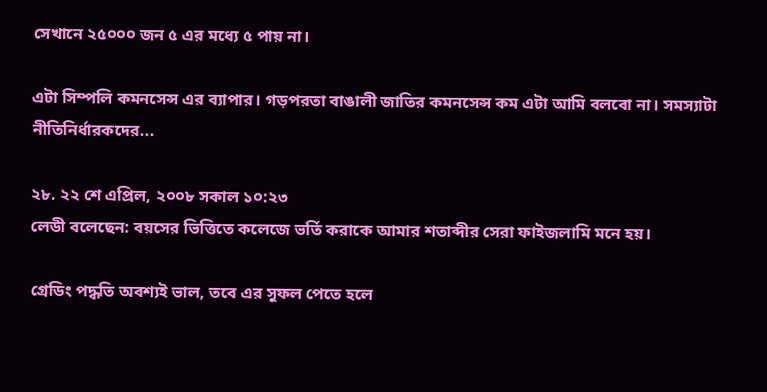সেখানে ২৫০০০ জন ৫ এর মধ্যে ৫ পায় না।

এটা সিম্পলি কমনসেন্স এর ব্যাপার। গড়পরতা বাঙালী জাতির কমনসেন্স কম এটা আমি বলবো না। সমস্যাটা নীতিনির্ধারকদের...

২৮. ২২ শে এপ্রিল, ২০০৮ সকাল ১০:২৩
লেডী বলেছেন: বয়সের ভিত্তিতে কলেজে ভর্তি করাকে আমার শতাব্দীর সেরা ফাইজলামি মনে হয়।

গ্রেডিং পদ্ধতি অবশ্যই ভাল, তবে এর সুফল পেতে হলে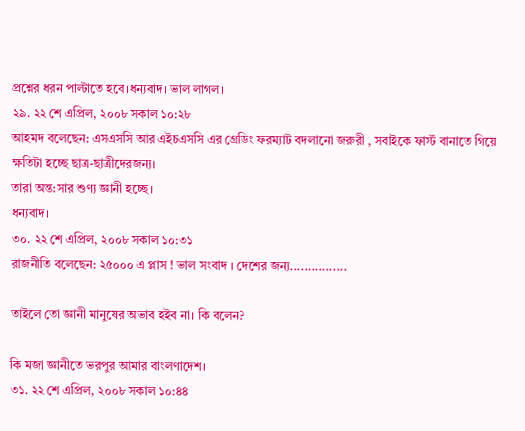প্রশ্নের ধরন পাল্টাতে হবে।ধন্যবাদ। ভাল লাগল।
২৯. ২২ শে এপ্রিল, ২০০৮ সকাল ১০:২৮
আহমদ বলেছেন: এসএসসি আর এইচএসসি এর গ্রেডিং ফরম্যাট বদলানো জরুরী , সবাইকে ফার্স্ট বানাতে গিয়ে ক্ষতিটা হচ্ছে ছাত্র-ছাত্রীদেরজন্য।
তারা অন্ত:সার শুণ্য জ্ঞানী হচ্ছে।
ধন্যবাদ।
৩০. ২২ শে এপ্রিল, ২০০৮ সকাল ১০:৩১
রাজনীতি বলেছেন: ২৫০০০ এ প্লাস ! ভাল সংবাদ । দেশের জন্য................

তাইলে তো জ্ঞানী মানুষের অভাব হইব না। কি বলেন?

কি মজা জ্ঞানীতে ভরপুর আমার বাংলণাদেশ।
৩১. ২২ শে এপ্রিল, ২০০৮ সকাল ১০:৪৪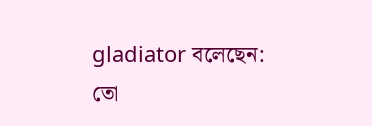gladiator বলেছেন:
তো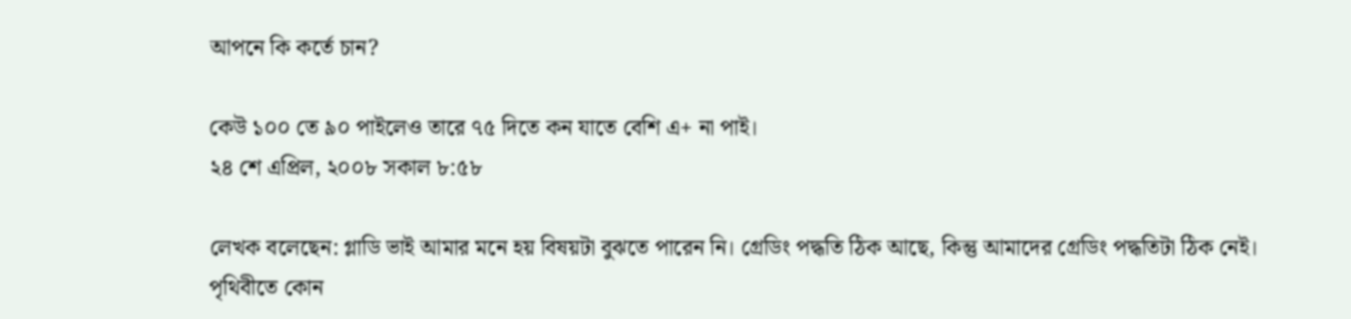আপনে কি কর্তে চান?

কেউ ১০০ তে ৯০ পাইলেও তারে ৭৫ দিতে কন যাতে বেশি এ+ না পাই।
২৪ শে এপ্রিল, ২০০৮ সকাল ৮:৫৮

লেখক বলেছেন: গ্লাডি ভাই আমার মনে হয় বিষয়টা বুঝতে পারেন নি। গ্রেডিং পদ্ধতি ঠিক আছে, কিন্তু আমাদের গ্রেডিং পদ্ধতিটা ঠিক নেই।
পৃথিবীতে কোন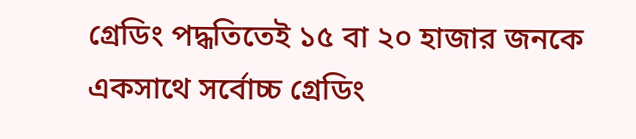গ্রেডিং পদ্ধতিতেই ১৫ বা ২০ হাজার জনকে একসাথে সর্বোচ্চ গ্রেডিং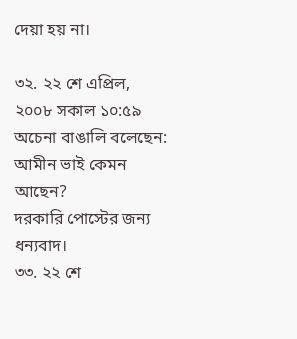দেয়া হয় না।

৩২. ২২ শে এপ্রিল, ২০০৮ সকাল ১০:৫৯
অচেনা বাঙালি বলেছেন: আমীন ভাই কেমন আছেন?
দরকারি পোস্টের জন্য ধন্যবাদ।
৩৩. ২২ শে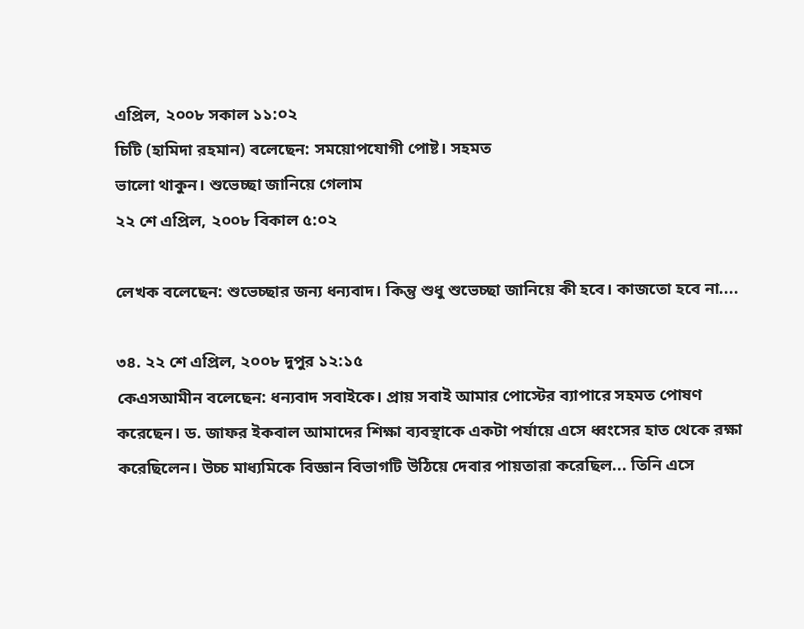এপ্রিল, ২০০৮ সকাল ১১:০২
চিটি (হামিদা রহমান) বলেছেন: সময়োপযোগী পোষ্ট। সহমত
ভালো থাকুন। শুভেচ্ছা জানিয়ে গেলাম
২২ শে এপ্রিল, ২০০৮ বিকাল ৫:০২

লেখক বলেছেন: শুভেচ্ছার জন্য ধন্যবাদ। কিন্তু শুধু শুভেচ্ছা জানিয়ে কী হবে। কাজতো হবে না....

৩৪. ২২ শে এপ্রিল, ২০০৮ দুপুর ১২:১৫
কেএসআমীন বলেছেন: ধন্যবাদ সবাইকে। প্রায় সবাই আমার পোস্টের ব্যাপারে সহমত পোষণ করেছেন। ড. জাফর ইকবাল আমাদের শিক্ষা ব্যবস্থাকে একটা পর্যায়ে এসে ধ্বংসের হাত থেকে রক্ষা করেছিলেন। উচ্চ মাধ্যমিকে বিজ্ঞান বিভাগটি উঠিয়ে দেবার পায়তারা করেছিল... তিনি এসে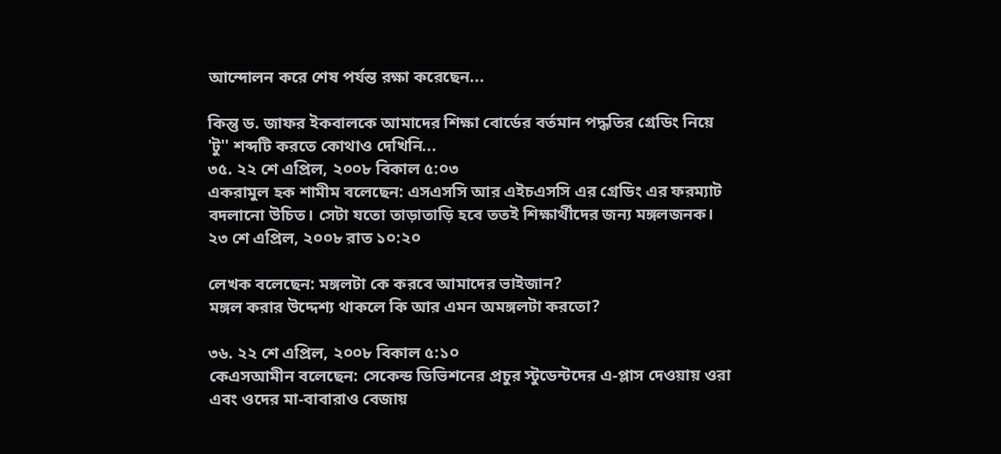আন্দোলন করে শেষ পর্যন্ত রক্ষা করেছেন...

কিন্তু ড. জাফর ইকবালকে আমাদের শিক্ষা বোর্ডের বর্তমান পদ্ধতির গ্রেডিং নিয়ে 'টু'' শব্দটি করতে কোথাও দেখিনি...
৩৫. ২২ শে এপ্রিল, ২০০৮ বিকাল ৫:০৩
একরামুল হক শামীম বলেছেন: এসএসসি আর এইচএসসি এর গ্রেডিং এর ফরম্যাট বদলানো উচিত। সেটা যতো তাড়াতাড়ি হবে ততই শিক্ষার্থীদের জন্য মঙ্গলজনক।
২৩ শে এপ্রিল, ২০০৮ রাত ১০:২০

লেখক বলেছেন: মঙ্গলটা কে করবে আমাদের ভাইজান?
মঙ্গল করার উদ্দেশ্য থাকলে কি আর এমন অমঙ্গলটা করতো?

৩৬. ২২ শে এপ্রিল, ২০০৮ বিকাল ৫:১০
কেএসআমীন বলেছেন: সেকেন্ড ডিভিশনের প্রচুর স্টুডেন্টদের এ-প্লাস দেওয়ায় ওরা এবং ওদের মা-বাবারাও বেজায়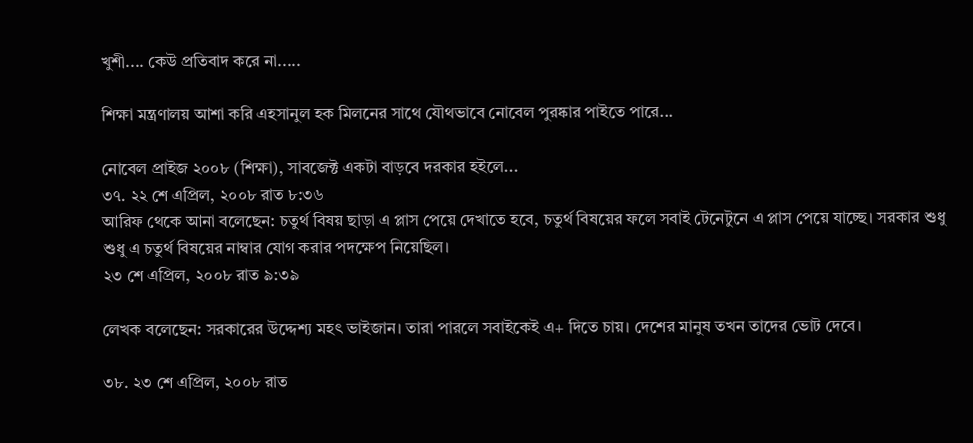খুশী.... কেউ প্রতিবাদ করে না.....

শিক্ষা মন্ত্রণালয় আশা করি এহসানুল হক মিলনের সাথে যৌথভাবে নোবেল পুরষ্কার পাইতে পারে...

নোবেল প্রাইজ ২০০৮ (শিক্ষা), সাবজেক্ট একটা বাড়বে দরকার হইলে...
৩৭. ২২ শে এপ্রিল, ২০০৮ রাত ৮:৩৬
আরিফ থেকে আনা বলেছেন: চতুর্থ বিষয় ছাড়া এ প্লাস পেয়ে দেখাতে হবে, চতুর্থ বিষয়ের ফলে সবাই টেনেটুনে এ প্লাস পেয়ে যাচ্ছে। সরকার শুধু শুধু এ চতুর্থ বিষয়ের নাম্বার যোগ করার পদক্ষেপ নিয়েছিল।
২৩ শে এপ্রিল, ২০০৮ রাত ৯:৩৯

লেখক বলেছেন: সরকারের উদ্দেশ্য মহৎ ভাইজান। তারা পারলে সবাইকেই এ+ দিতে চায়। দেশের মানুষ তখন তাদের ভোট দেবে।

৩৮. ২৩ শে এপ্রিল, ২০০৮ রাত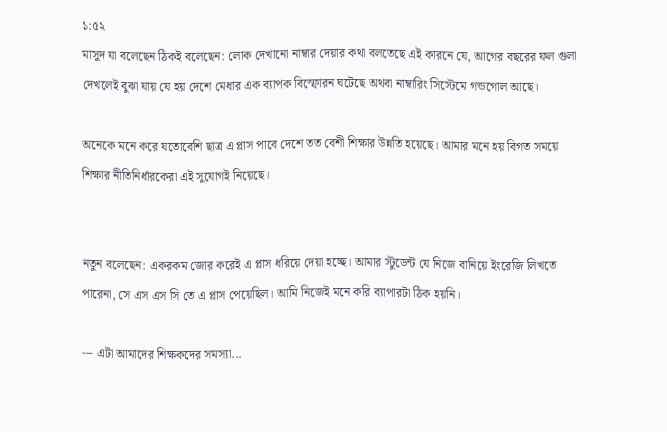১:৫২
মাসুদ যা বলেছেন ঠিকই বলেছেন: লোক দেখানো নাম্বার দেয়ার কথা বলতেছে এই কারনে যে, আগের বছরের ফল গুলা দেখলেই বুঝা যায় যে হয় দেশে মেধার এক ব্যাপক বিস্ফোরন ঘটেছে অথবা নাম্বারিং সিস্টেমে গন্ডগোল আছে।

অনেকে মনে করে যতোবেশি ছাত্র এ প্লাস পাবে দেশে তত বেশী শিক্ষার উন্নতি হয়েছে। আমার মনে হয় বিগত সময়ে শিক্ষার নীতিনির্ধারকেরা এই সুযোগই নিয়েছে।


নতুন বলেছেন: একরকম জোর করেই এ প্লাস ধরিয়ে দেয়া হচ্ছে। আমার স্টুডেন্ট যে নিজে বানিয়ে ইংরেজি লিখতে পারেনা, সে এস এস সি তে এ প্লাস পেয়েছিল। আমি নিজেই মনে করি ব্যাপারটা ঠিক হয়নি।

--- এটা আমাদের শিক্ষকদের সমস্যা...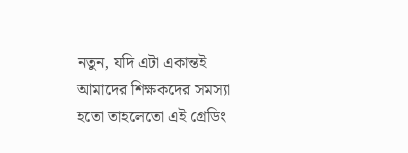নতুন, যদি এটা একান্তই আমাদের শিক্ষকদের সমস্যা হতো তাহলেতো এই গ্রেডিং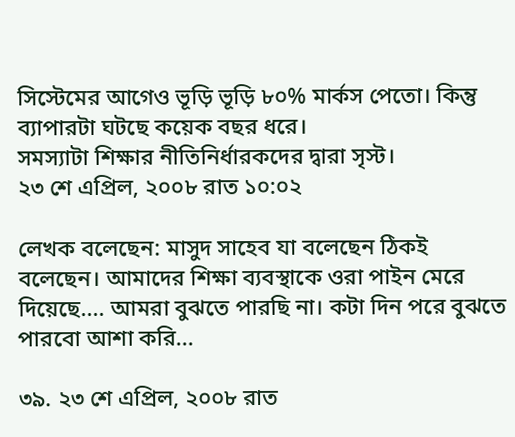সিস্টেমের আগেও ভূড়ি ভূড়ি ৮০% মার্কস পেতো। কিন্তু ব্যাপারটা ঘটছে কয়েক বছর ধরে।
সমস্যাটা শিক্ষার নীতিনির্ধারকদের দ্বারা সৃস্ট।
২৩ শে এপ্রিল, ২০০৮ রাত ১০:০২

লেখক বলেছেন: মাসুদ সাহেব যা বলেছেন ঠিকই বলেছেন। আমাদের শিক্ষা ব্যবস্থাকে ওরা পাইন মেরে দিয়েছে.... আমরা বুঝতে পারছি না। কটা দিন পরে বুঝতে পারবো আশা করি...

৩৯. ২৩ শে এপ্রিল, ২০০৮ রাত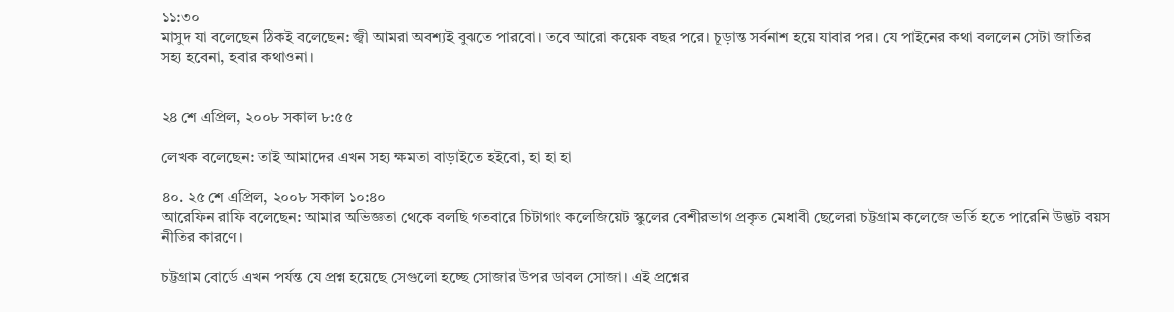১১:৩০
মাসুদ যা বলেছেন ঠিকই বলেছেন: জ্বী আমরা অবশ্যই বুঝতে পারবো। তবে আরো কয়েক বছর পরে। চূড়ান্ত সর্বনাশ হয়ে যাবার পর। যে পাইনের কথা বললেন সেটা জাতির সহ্য হবেনা, হবার কথাওনা।


২৪ শে এপ্রিল, ২০০৮ সকাল ৮:৫৫

লেখক বলেছেন: তাই আমাদের এখন সহ্য ক্ষমতা বাড়াইতে হইবো, হা হা হা

৪০. ২৫ শে এপ্রিল, ২০০৮ সকাল ১০:৪০
আরেফিন রাফি বলেছেন: আমার অভিজ্ঞতা থেকে বলছি গতবারে চিটাগাং কলেজিয়েট স্কুলের বেশীরভাগ প্রকৃত মেধাবী ছেলেরা চট্টগ্রাম কলেজে ভর্তি হতে পারেনি উদ্ভট বয়স নীতির কারণে।

চট্টগ্রাম বোর্ডে এখন পর্যন্ত যে প্রশ্ন হয়েছে সেগুলো হচ্ছে সোজার উপর ডাবল সোজা। এই প্রশ্নের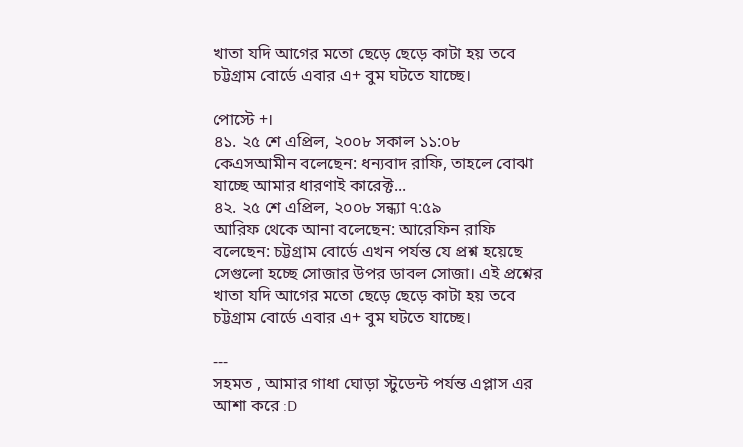খাতা যদি আগের মতো ছেড়ে ছেড়ে কাটা হয় তবে চট্টগ্রাম বোর্ডে এবার এ+ বুম ঘটতে যাচ্ছে।

পোস্টে +।
৪১. ২৫ শে এপ্রিল, ২০০৮ সকাল ১১:০৮
কেএসআমীন বলেছেন: ধন্যবাদ রাফি, তাহলে বোঝা যাচ্ছে আমার ধারণাই কারেক্ট...
৪২. ২৫ শে এপ্রিল, ২০০৮ সন্ধ্যা ৭:৫৯
আরিফ থেকে আনা বলেছেন: আরেফিন রাফি বলেছেন: চট্টগ্রাম বোর্ডে এখন পর্যন্ত যে প্রশ্ন হয়েছে সেগুলো হচ্ছে সোজার উপর ডাবল সোজা। এই প্রশ্নের খাতা যদি আগের মতো ছেড়ে ছেড়ে কাটা হয় তবে চট্টগ্রাম বোর্ডে এবার এ+ বুম ঘটতে যাচ্ছে।

---
সহমত , আমার গাধা ঘোড়া স্টুডেন্ট পর্যন্ত এপ্লাস এর আশা করে :D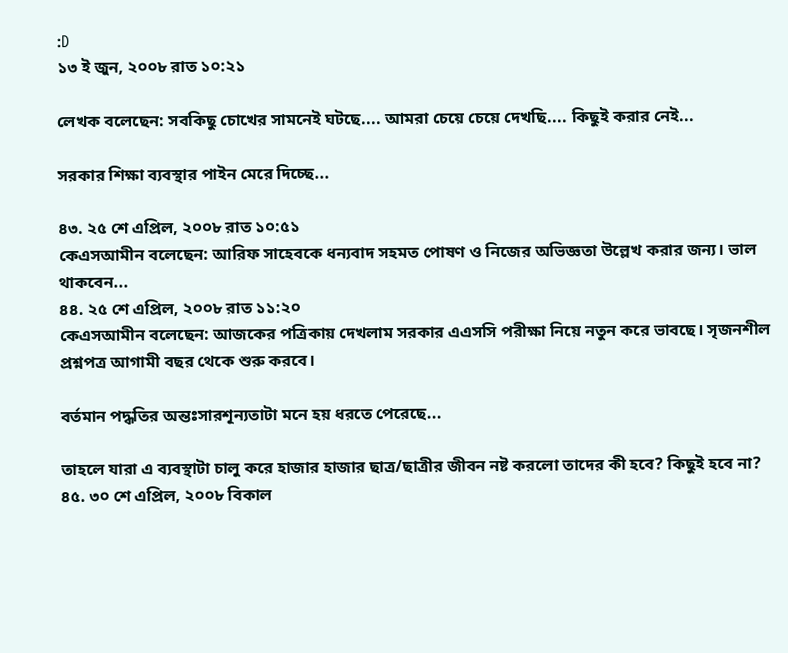:D
১৩ ই জুন, ২০০৮ রাত ১০:২১

লেখক বলেছেন: সবকিছু চোখের সামনেই ঘটছে.... আমরা চেয়ে চেয়ে দেখছি.... কিছুই করার নেই...

সরকার শিক্ষা ব্যবস্থার পাইন মেরে দিচ্ছে...

৪৩. ২৫ শে এপ্রিল, ২০০৮ রাত ১০:৫১
কেএসআমীন বলেছেন: আরিফ সাহেবকে ধন্যবাদ সহমত পোষণ ও নিজের অভিজ্ঞতা উল্লেখ করার জন্য। ভাল থাকবেন...
৪৪. ২৫ শে এপ্রিল, ২০০৮ রাত ১১:২০
কেএসআমীন বলেছেন: আজকের পত্রিকায় দেখলাম সরকার এএসসি পরীক্ষা নিয়ে নতুন করে ভাবছে। সৃজনশীল প্রশ্নপত্র আগামী বছর থেকে শুরু করবে।

বর্তমান পদ্ধতির অন্তঃসারশূন্যতাটা মনে হয় ধরতে পেরেছে...

তাহলে যারা এ ব্যবস্থাটা চালু করে হাজার হাজার ছাত্র/ছাত্রীর জীবন নষ্ট করলো তাদের কী হবে? কিছুই হবে না?
৪৫. ৩০ শে এপ্রিল, ২০০৮ বিকাল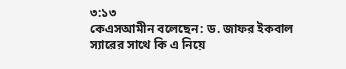৩:১৩
কেএসআমীন বলেছেন: ড. জাফর ইকবাল স্যারের সাথে কি এ নিয়ে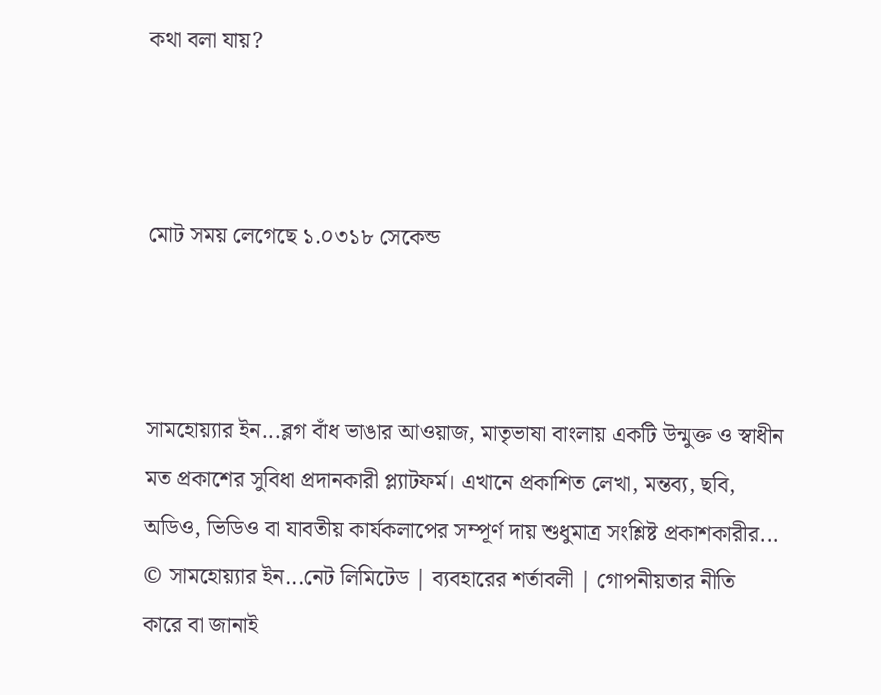কথা বলা যায়?



মোট সময় লেগেছে ১.০৩১৮ সেকেন্ড



সামহোয়‍্যার ইন...ব্লগ বাঁধ ভাঙার আওয়াজ, মাতৃভাষা বাংলায় একটি উন্মুক্ত ও স্বাধীন মত প্রকাশের সুবিধা প্রদানকারী প্ল্যাটফর্ম। এখানে প্রকাশিত লেখা, মন্তব‍্য, ছবি, অডিও, ভিডিও বা যাবতীয় কার্যকলাপের সম্পূর্ণ দায় শুধুমাত্র সংশ্লিষ্ট প্রকাশকারীর...
© সামহোয়্যার ইন...নেট লিমিটেড | ব্যবহারের শর্তাবলী | গোপনীয়তার নীতি
কারে বা জানাই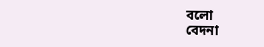বলো
বেদনা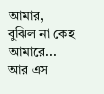আমার,
বুঝিল না কেহ আমারে...
আর এস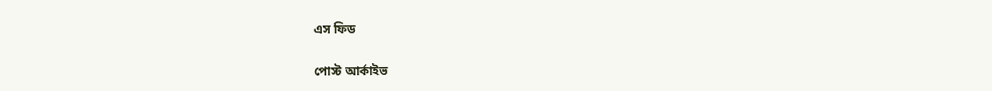এস ফিড

পোস্ট আর্কাইভ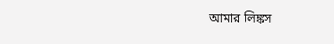আমার লিঙ্কস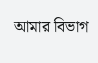আমার বিভাগ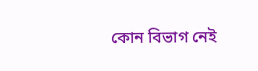কোন বিভাগ নেই